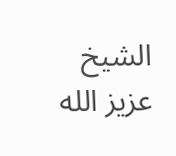الشيخ عزيز الله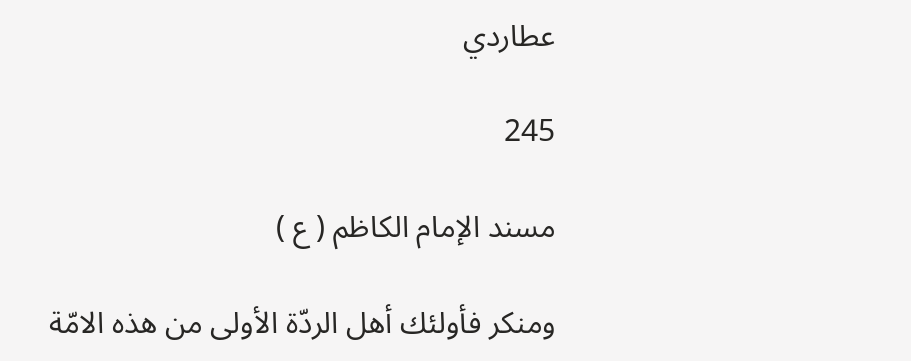عطاردي

245

مسند الإمام الكاظم ( ع )

ومنكر فأولئك أهل الردّة الأولى من هذه الامّة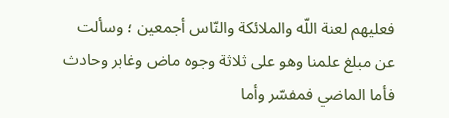فعليهم لعنة اللّه والملائكة والنّاس أجمعين ؛ وسألت عن مبلغ علمنا وهو على ثلاثة وجوه ماض وغابر وحادث فأما الماضي فمفسّر وأما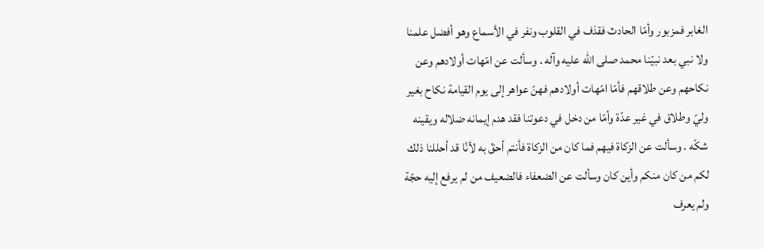الغابر فمزبور وأمّا الحادث فقذف في القلوب ونفر في الأسماع وهو أفضل علمنا ولا نبي بعد نبيّنا محمد صلى اللّه عليه وآله . وسألت عن امّهات أولادهم وعن نكاحهم وعن طلاقهم فأمّا امّهات أولادهم فهنّ عواهر إلى يوم القيامة نكاح بغير وليّ وطلاق في غير عدّة وأمّا من دخل في دعوتنا فقد هدم إيمانه ضلاله ويقينه شكّه . وسألت عن الزكاة فيهم فما كان من الزكاة فأنتم أحقّ به لأنّا قد أحللنا ذلك لكم من كان منكم وأين كان وسألت عن الضعفاء فالضعيف من لم يرفع إليه حجّة ولم يعرف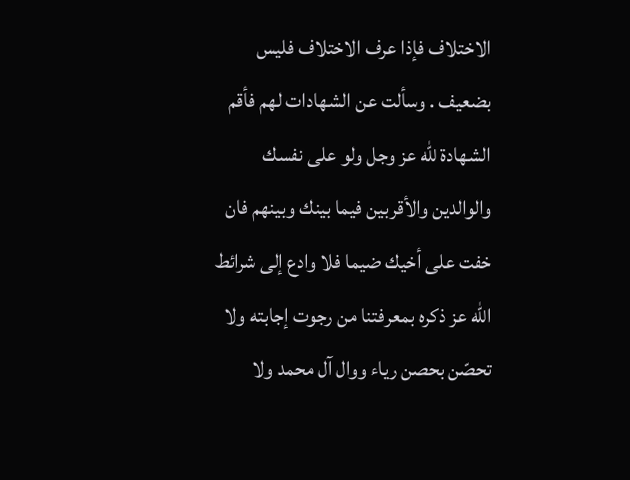الاختلاف فإذا عرف الاختلاف فليس بضعيف . وسألت عن الشهادات لهم فأقم الشهادة للّه عز وجل ولو على نفسك والوالدين والأقربين فيما بينك وبينهم فان خفت على أخيك ضيما فلا وادع إلى شرائط اللّه عز ذكره بمعرفتنا من رجوت إجابته ولا تحصّن بحصن رياء ووال آل محمد ولا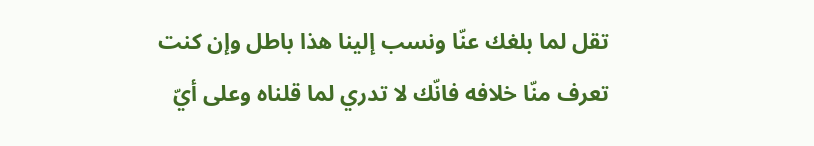تقل لما بلغك عنّا ونسب إلينا هذا باطل وإن كنت تعرف منّا خلافه فانّك لا تدري لما قلناه وعلى أيّ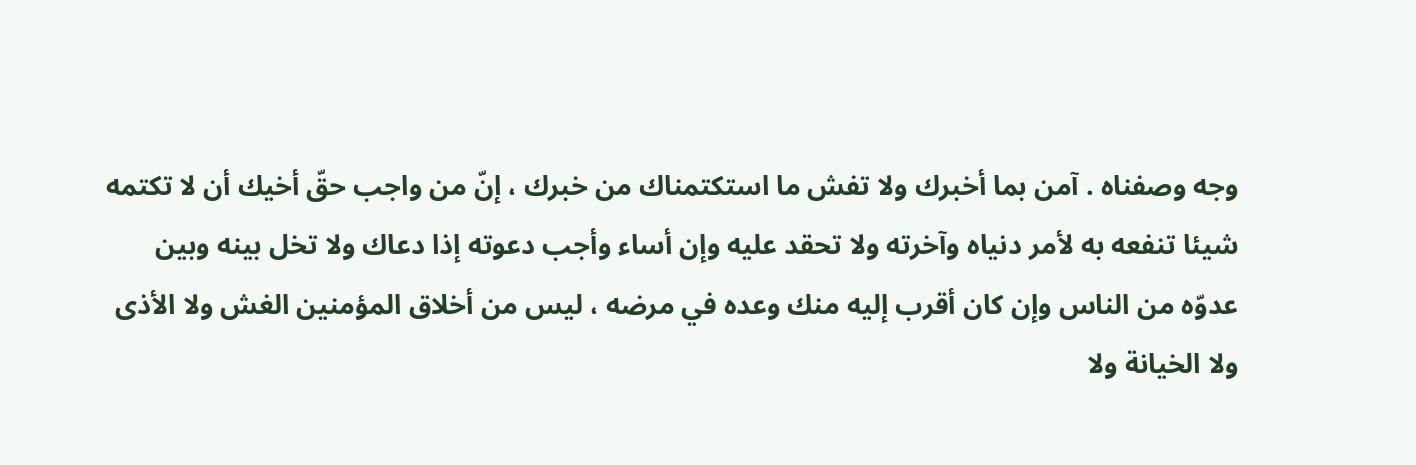وجه وصفناه . آمن بما أخبرك ولا تفش ما استكتمناك من خبرك ، إنّ من واجب حقّ أخيك أن لا تكتمه شيئا تنفعه به لأمر دنياه وآخرته ولا تحقد عليه وإن أساء وأجب دعوته إذا دعاك ولا تخل بينه وبين عدوّه من الناس وإن كان أقرب إليه منك وعده في مرضه ، ليس من أخلاق المؤمنين الغش ولا الأذى ولا الخيانة ولا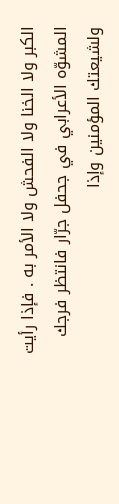الكبر ولا الخنا ولا الفحش ولا الأمر به . فإذا رأيت المشوّه الأعرابي في جحفل جرّار فانتظر فرجك ولشيعتك المؤمنين وإذا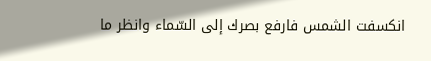انكسفت الشمس فارفع بصرك إلى السّماء وانظر ما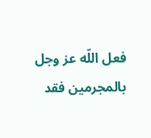فعل اللّه عز وجل بالمجرمين فقد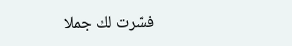فسّرت لك جملا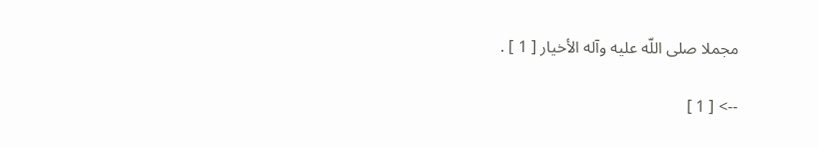مجملا صلى اللّه عليه وآله الأخيار [ 1 ] .

--> [ 1 ]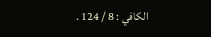الكافي : 8 / 124 .